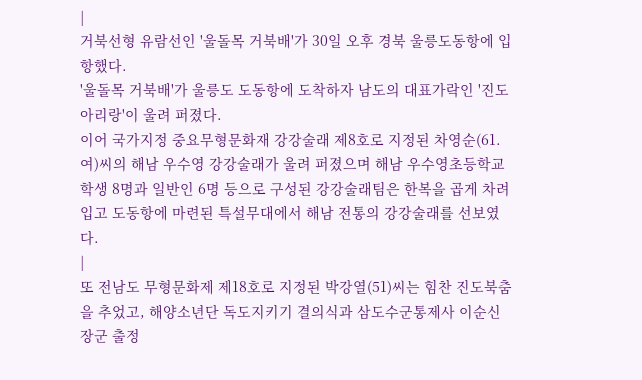|
거북선형 유람선인 '울돌목 거북배'가 30일 오후 경북 울릉도동항에 입항했다.
'울돌목 거북배'가 울릉도 도동항에 도착하자 남도의 대표가락인 '진도아리랑'이 울려 퍼졌다.
이어 국가지정 중요무형문화재 강강술래 제8호로 지정된 차영순(61.여)씨의 해남 우수영 강강술래가 울려 퍼졌으며 해남 우수영초등학교 학생 8명과 일반인 6명 등으로 구성된 강강술래팀은 한복을 곱게 차려입고 도동항에 마련된 특설무대에서 해남 전통의 강강술래를 선보였다.
|
또 전남도 무형문화제 제18호로 지정된 박강열(51)씨는 힘찬 진도북춤을 추었고, 해양소년단 독도지키기 결의식과 삼도수군통제사 이순신 장군 출정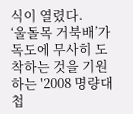식이 열렸다.
‘울돌목 거북배’가 독도에 무사히 도착하는 것을 기원하는 '2008 명량대첩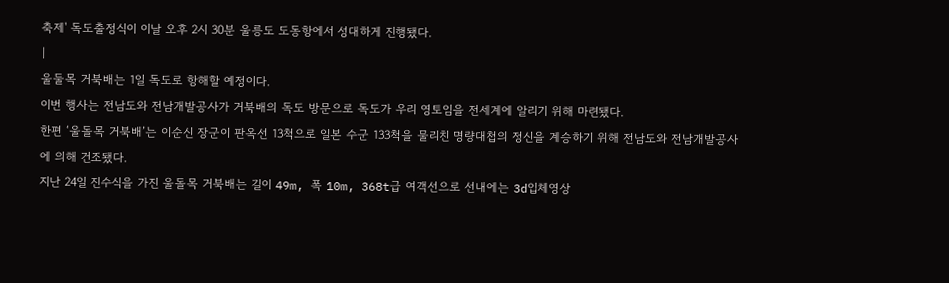축제' 독도출정식이 이날 오후 2시 30분 울릉도 도동항에서 성대하게 진행됐다.
|
울둘목 거북배는 1일 독도로 항해할 예정이다.
이번 행사는 전남도와 전남개발공사가 거북배의 독도 방문으로 독도가 우리 영토임을 전세계에 알리기 위해 마련됐다.
한편 ‘울돌목 거북배’는 이순신 장군이 판옥선 13척으로 일본 수군 133척을 물리친 명량대첩의 정신을 계승하기 위해 전남도와 전남개발공사에 의해 건조됐다.
지난 24일 진수식을 가진 울돌목 거북배는 길이 49m, 폭 10m, 368t급 여객선으로 선내에는 3d입체영상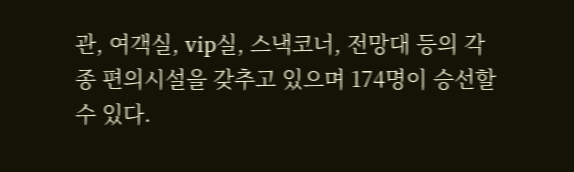관, 여객실, vip실, 스낵코너, 전망대 등의 각종 편의시설을 갖추고 있으며 174명이 승선할 수 있다.